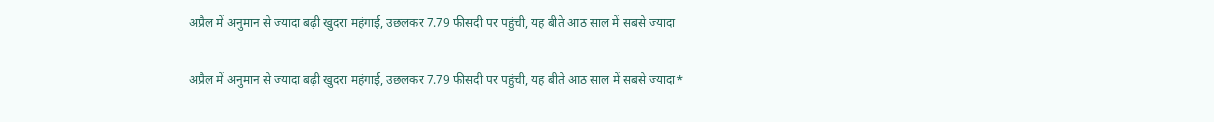अप्रैल में अनुमान से ज्यादा बढ़ी खुदरा महंगाई, उछलकर 7.79 फीसदी पर पहुंची, यह बीते आठ साल में सबसे ज्यादा

अप्रैल में अनुमान से ज्यादा बढ़ी खुदरा महंगाई, उछलकर 7.79 फीसदी पर पहुंची, यह बीते आठ साल में सबसे ज्यादा*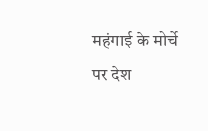महंगाई के मोर्चे पर देश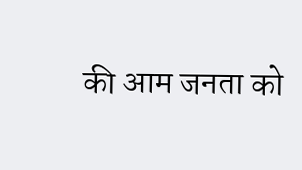की आम जनता को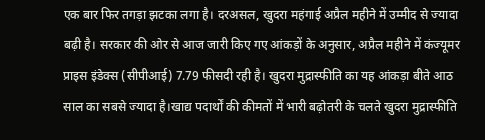एक बार फिर तगड़ा झटका लगा है। दरअसल, खुदरा महंगाई अप्रैल महीने में उम्मीद से ज्यादा बढ़ी है। सरकार की ओर से आज जारी किए गए आंकड़ों के अनुसार, अप्रैल महीने में कंज्यूमर प्राइस इंडेक्स (सीपीआई) 7.79 फीसदी रही है। खुदरा मुद्रास्फीति का यह आंकड़ा बीते आठ साल का सबसे ज्यादा है।खाद्य पदार्थों की कीमतों में भारी बढ़ोतरी के चलते खुदरा मुद्रास्फीति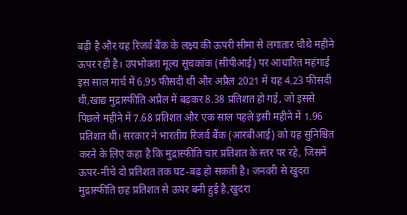बढ़ी है और यह रिजर्व बैंक के लक्ष्य की ऊपरी सीमा से लगातार चौथे महीने ऊपर रही है। उपभोक्ता मूल्य सूचकांक (सीपीआई) पर आधारित महंगाई इस साल मार्च में 6.95 फीसदी थी और अप्रैल 2021 में यह 4.23 फीसदी थी,खाद्य मुद्रास्फीति अप्रैल में बढ़कर 8.38 प्रतिशत हो गई, जो इससे पिछले महीने में 7.68 प्रतिशत और एक साल पहले इसी महीने में 1.96 प्रतिशत थी। सरकार ने भारतीय रिजर्व बैंक (आरबीआई) को यह सुनिश्चित करने के लिए कहा है कि मुद्रास्फीति चार प्रतिशत के स्तर पर रहे, जिसमें ऊपर-नीचे दो प्रतिशत तक घट-बढ़ हो सकती है। जनवरी से खुदरा मुद्रास्फीति छह प्रतिशत से ऊपर बनी हुई है,खुदरा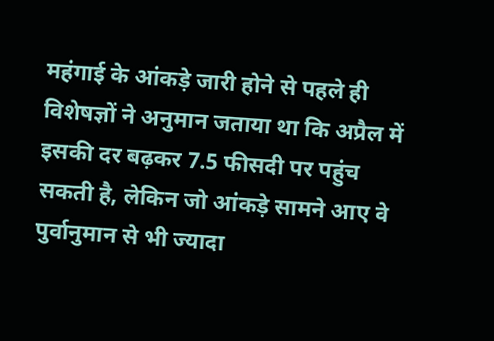महंगाई के आंकड़े जारी होने से पहले ही विशेषज्ञों ने अनुमान जताया था कि अप्रैल में इसकी दर बढ़कर 7.5 फीसदी पर पहुंच सकती है, लेकिन जो आंकड़े सामने आए वे पुर्वानुमान से भी ज्यादा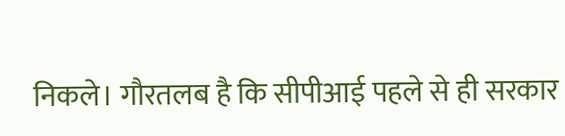निकले। गौरतलब है कि सीपीआई पहले से ही सरकार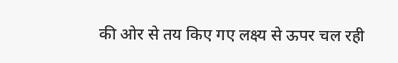की ओर से तय किए गए लक्ष्य से ऊपर चल रही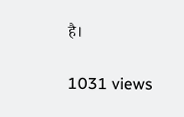है।

1031 views